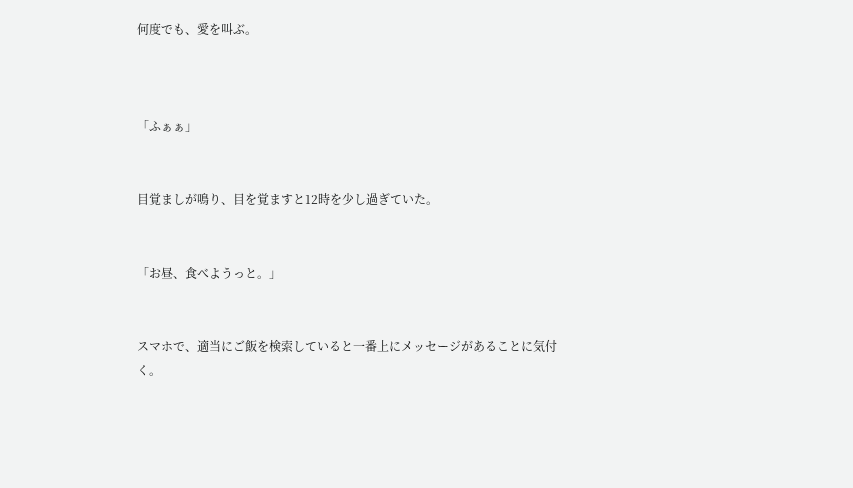何度でも、愛を叫ぶ。



「ふぁぁ」


目覚ましが鳴り、目を覚ますと12時を少し過ぎていた。


「お昼、食べようっと。」


スマホで、適当にご飯を検索していると一番上にメッセージがあることに気付く。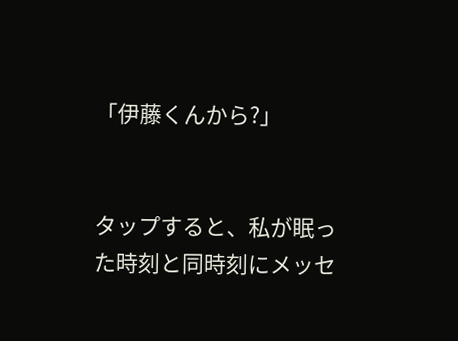「伊藤くんから?」


タップすると、私が眠った時刻と同時刻にメッセ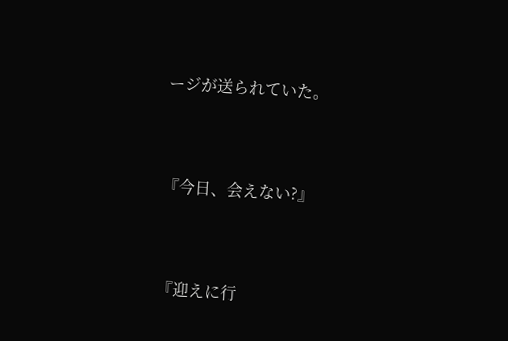ージが送られていた。


『今日、会えない?』


『迎えに行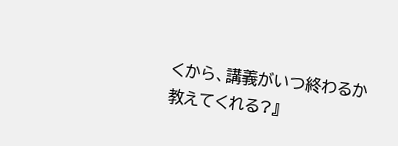くから、講義がいつ終わるか教えてくれる?』